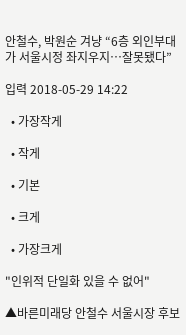안철수, 박원순 겨냥 “6층 외인부대가 서울시정 좌지우지…잘못됐다”

입력 2018-05-29 14:22

  • 가장작게

  • 작게

  • 기본

  • 크게

  • 가장크게

"인위적 단일화 있을 수 없어"

▲바른미래당 안철수 서울시장 후보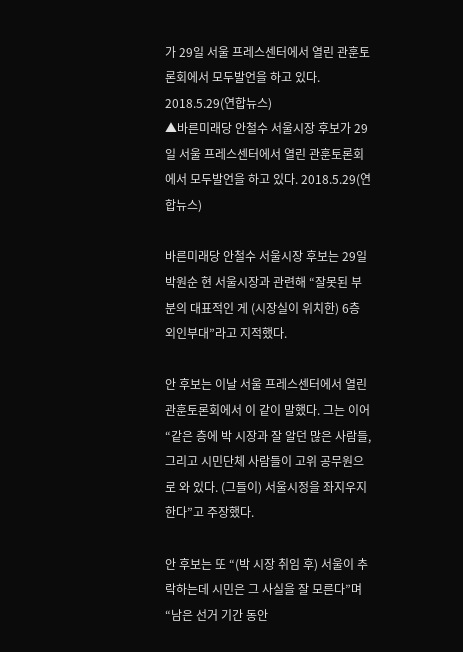가 29일 서울 프레스센터에서 열린 관훈토론회에서 모두발언을 하고 있다. 2018.5.29(연합뉴스)
▲바른미래당 안철수 서울시장 후보가 29일 서울 프레스센터에서 열린 관훈토론회에서 모두발언을 하고 있다. 2018.5.29(연합뉴스)

바른미래당 안철수 서울시장 후보는 29일 박원순 현 서울시장과 관련해 “잘못된 부분의 대표적인 게 (시장실이 위치한) 6층 외인부대”라고 지적했다.

안 후보는 이날 서울 프레스센터에서 열린 관훈토론회에서 이 같이 말했다. 그는 이어 “같은 층에 박 시장과 잘 알던 많은 사람들, 그리고 시민단체 사람들이 고위 공무원으로 와 있다. (그들이) 서울시정을 좌지우지한다”고 주장했다.

안 후보는 또 “(박 시장 취임 후) 서울이 추락하는데 시민은 그 사실을 잘 모른다”며 “남은 선거 기간 동안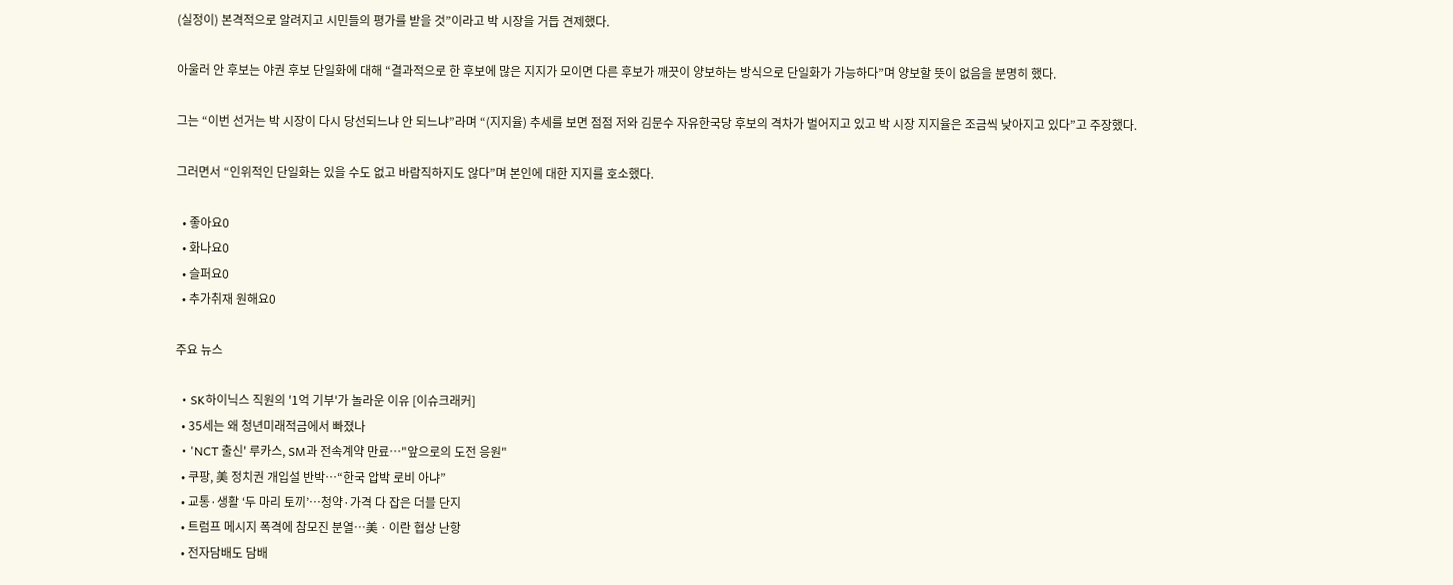(실정이) 본격적으로 알려지고 시민들의 평가를 받을 것”이라고 박 시장을 거듭 견제했다.

아울러 안 후보는 야권 후보 단일화에 대해 “결과적으로 한 후보에 많은 지지가 모이면 다른 후보가 깨끗이 양보하는 방식으로 단일화가 가능하다”며 양보할 뜻이 없음을 분명히 했다.

그는 “이번 선거는 박 시장이 다시 당선되느냐 안 되느냐”라며 “(지지율) 추세를 보면 점점 저와 김문수 자유한국당 후보의 격차가 벌어지고 있고 박 시장 지지율은 조금씩 낮아지고 있다”고 주장했다.

그러면서 “인위적인 단일화는 있을 수도 없고 바람직하지도 않다”며 본인에 대한 지지를 호소했다.

  • 좋아요0
  • 화나요0
  • 슬퍼요0
  • 추가취재 원해요0

주요 뉴스

  • SK하이닉스 직원의 '1억 기부'가 놀라운 이유 [이슈크래커]
  • 35세는 왜 청년미래적금에서 빠졌나
  • 'NCT 출신' 루카스, SM과 전속계약 만료⋯"앞으로의 도전 응원"
  • 쿠팡, 美 정치권 개입설 반박⋯“한국 압박 로비 아냐”
  • 교통·생활 ‘두 마리 토끼’⋯청약·가격 다 잡은 더블 단지
  • 트럼프 메시지 폭격에 참모진 분열⋯美ㆍ이란 협상 난항
  • 전자담배도 담배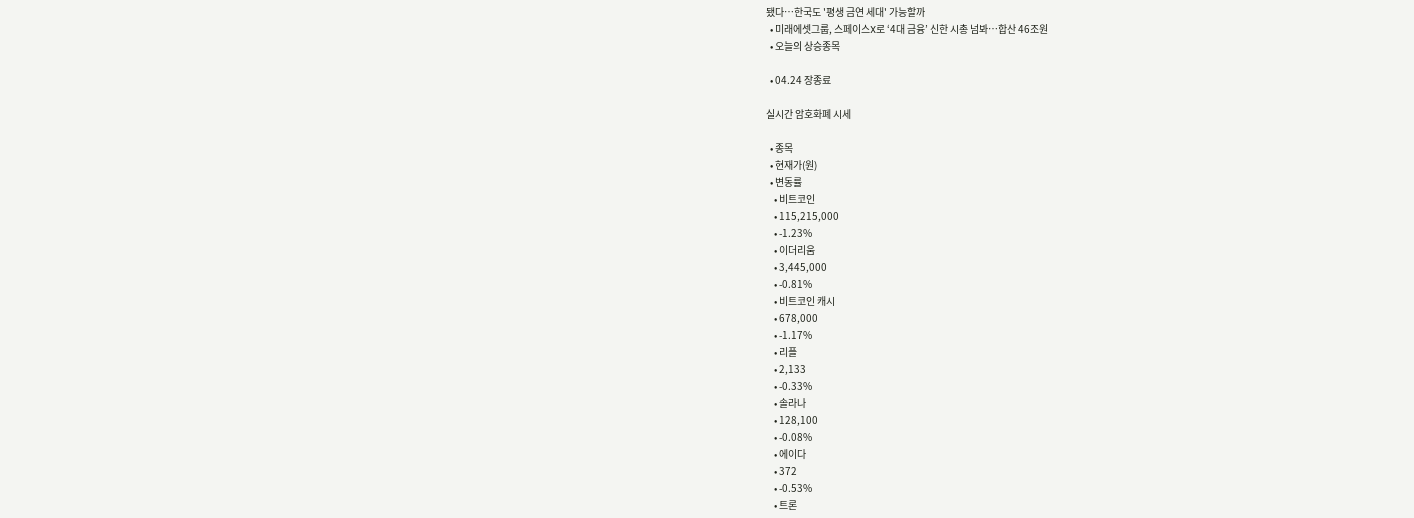됐다⋯한국도 '평생 금연 세대' 가능할까
  • 미래에셋그룹, 스페이스X로 ‘4대 금융’ 신한 시총 넘봐⋯합산 46조원
  • 오늘의 상승종목

  • 04.24 장종료

실시간 암호화폐 시세

  • 종목
  • 현재가(원)
  • 변동률
    • 비트코인
    • 115,215,000
    • -1.23%
    • 이더리움
    • 3,445,000
    • -0.81%
    • 비트코인 캐시
    • 678,000
    • -1.17%
    • 리플
    • 2,133
    • -0.33%
    • 솔라나
    • 128,100
    • -0.08%
    • 에이다
    • 372
    • -0.53%
    • 트론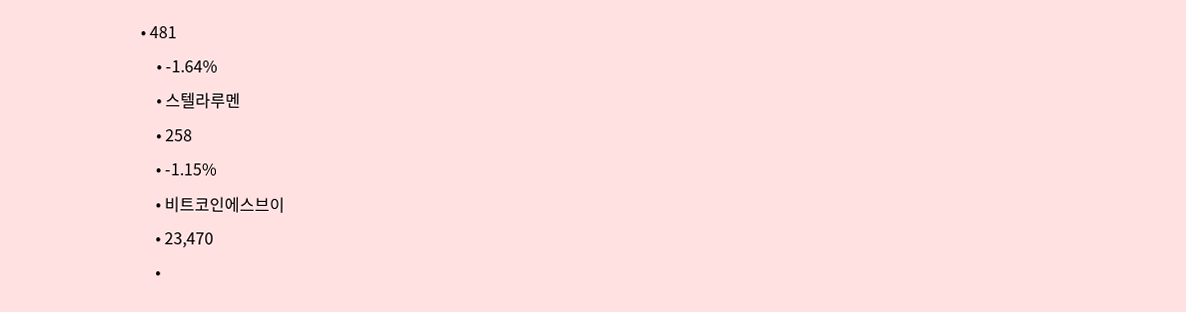• 481
    • -1.64%
    • 스텔라루멘
    • 258
    • -1.15%
    • 비트코인에스브이
    • 23,470
    •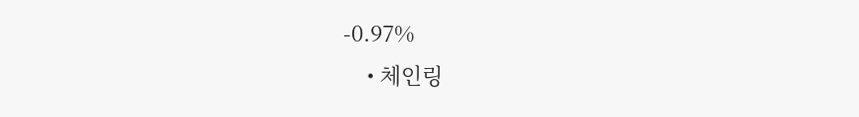-0.97%
    • 체인링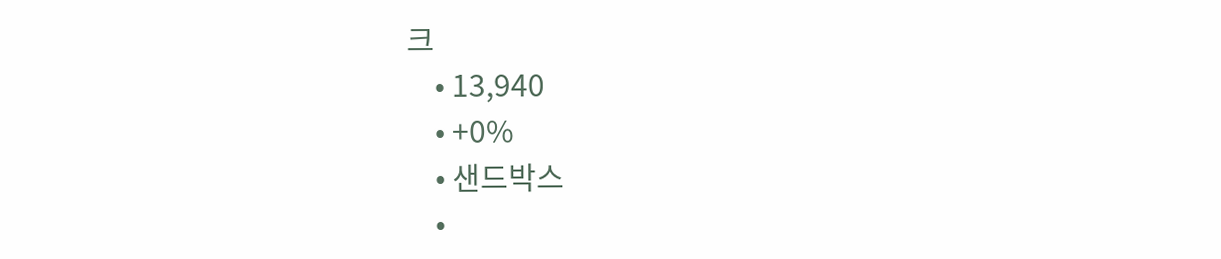크
    • 13,940
    • +0%
    • 샌드박스
    •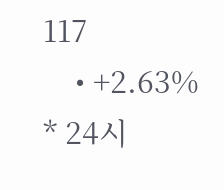117
    • +2.63%
* 24시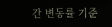간 변동률 기준